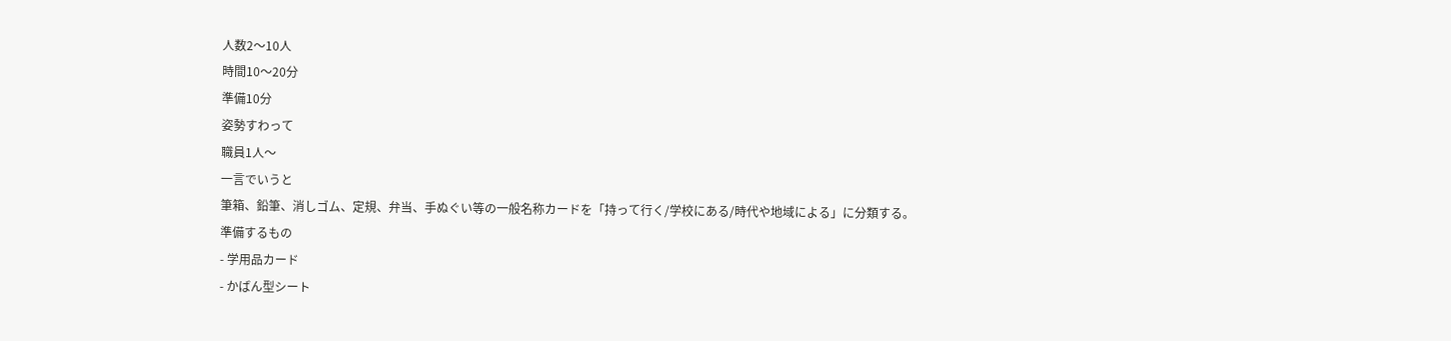人数2〜10人
時間10〜20分
準備10分
姿勢すわって
職員1人〜
一言でいうと
筆箱、鉛筆、消しゴム、定規、弁当、手ぬぐい等の一般名称カードを「持って行く/学校にある/時代や地域による」に分類する。
準備するもの
- 学用品カード
- かばん型シート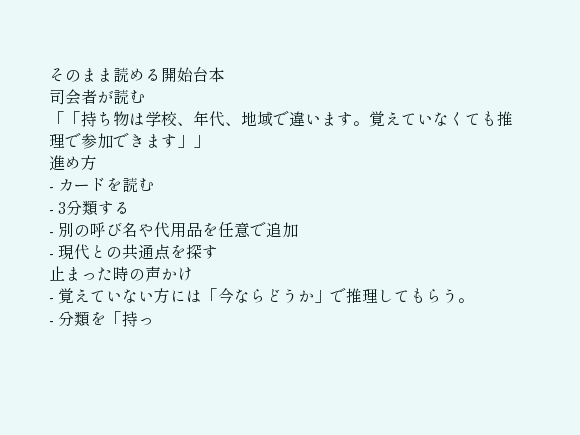そのまま読める開始台本
司会者が読む
「「持ち物は学校、年代、地域で違います。覚えていなくても推理で参加できます」」
進め方
- カードを読む
- 3分類する
- 別の呼び名や代用品を任意で追加
- 現代との共通点を探す
止まった時の声かけ
- 覚えていない方には「今ならどうか」で推理してもらう。
- 分類を「持っ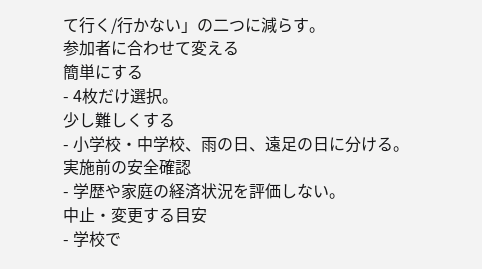て行く/行かない」の二つに減らす。
参加者に合わせて変える
簡単にする
- 4枚だけ選択。
少し難しくする
- 小学校・中学校、雨の日、遠足の日に分ける。
実施前の安全確認
- 学歴や家庭の経済状況を評価しない。
中止・変更する目安
- 学校で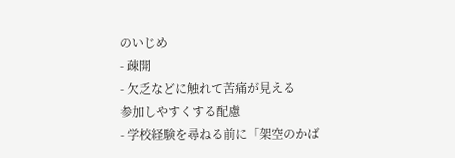のいじめ
- 疎開
- 欠乏などに触れて苦痛が見える
参加しやすくする配慮
- 学校経験を尋ねる前に「架空のかば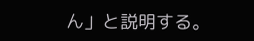ん」と説明する。